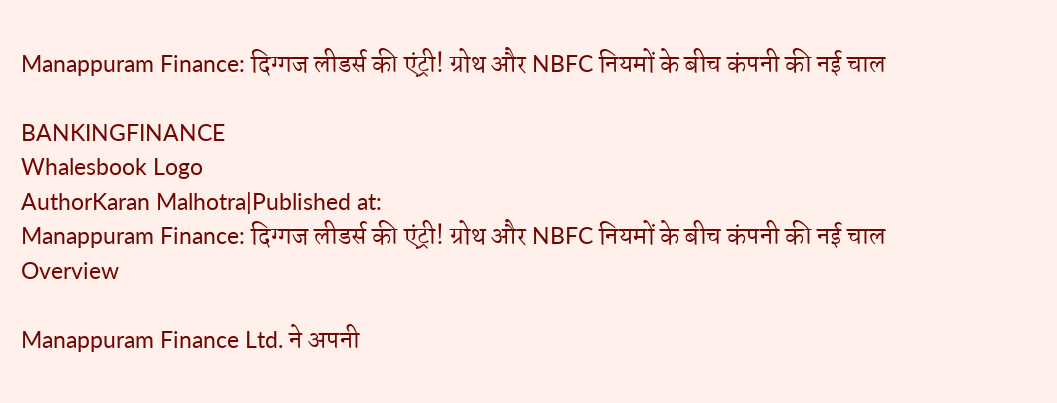Manappuram Finance: दिग्गज लीडर्स की एंट्री! ग्रोथ और NBFC नियमों के बीच कंपनी की नई चाल

BANKINGFINANCE
Whalesbook Logo
AuthorKaran Malhotra|Published at:
Manappuram Finance: दिग्गज लीडर्स की एंट्री! ग्रोथ और NBFC नियमों के बीच कंपनी की नई चाल
Overview

Manappuram Finance Ltd. ने अपनी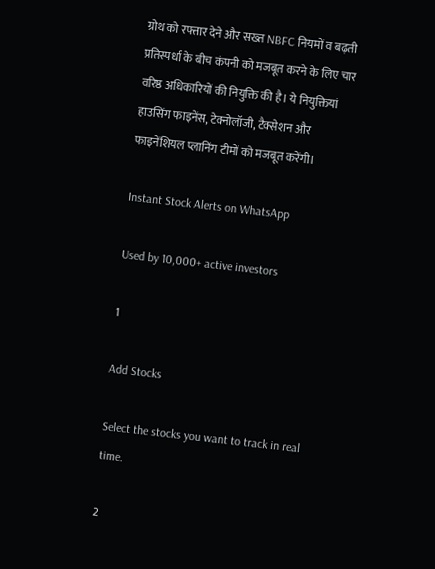ग्रोथ को रफ्तार देने और सख्त NBFC नियमों व बढ़ती प्रतिस्पर्धा के बीच कंपनी को मजबूत करने के लिए चार वरिष्ठ अधिकारियों की नियुक्ति की है। ये नियुक्तियां हाउसिंग फाइनेंस, टेक्नोलॉजी, टैक्सेशन और फाइनेंशियल प्लानिंग टीमों को मजबूत करेंगी।

Instant Stock Alerts on WhatsApp

Used by 10,000+ active investors

1

Add Stocks

Select the stocks you want to track in real time.

2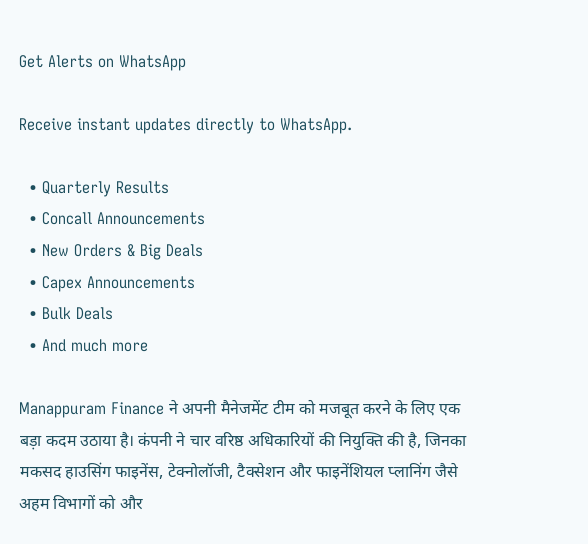Get Alerts on WhatsApp

Receive instant updates directly to WhatsApp.

  • Quarterly Results
  • Concall Announcements
  • New Orders & Big Deals
  • Capex Announcements
  • Bulk Deals
  • And much more

Manappuram Finance ने अपनी मैनेजमेंट टीम को मजबूत करने के लिए एक बड़ा कदम उठाया है। कंपनी ने चार वरिष्ठ अधिकारियों की नियुक्ति की है, जिनका मकसद हाउसिंग फाइनेंस, टेक्नोलॉजी, टैक्सेशन और फाइनेंशियल प्लानिंग जैसे अहम विभागों को और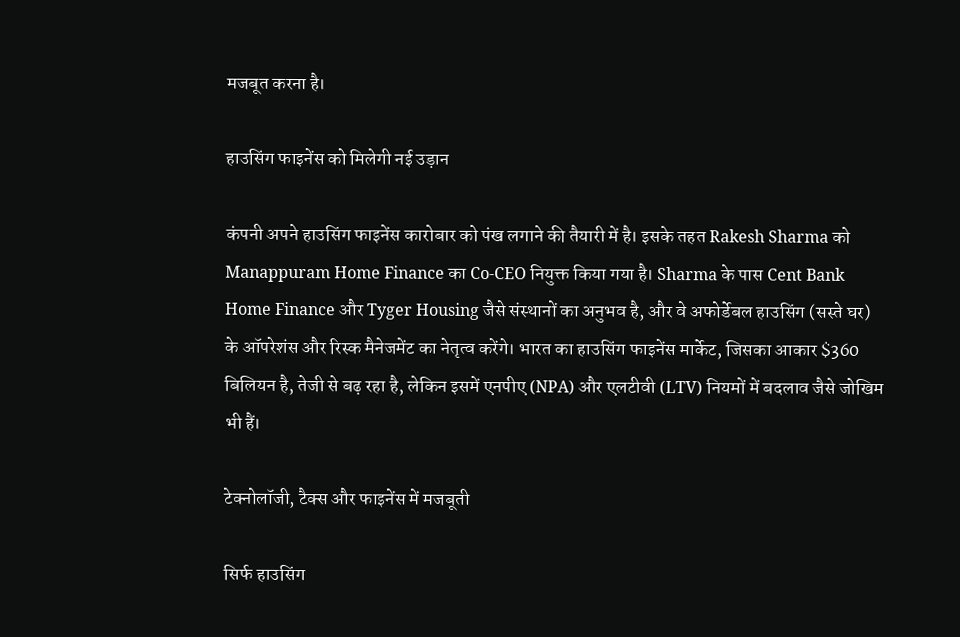मजबूत करना है।

हाउसिंग फाइनेंस को मिलेगी नई उड़ान

कंपनी अपने हाउसिंग फाइनेंस कारोबार को पंख लगाने की तैयारी में है। इसके तहत Rakesh Sharma को Manappuram Home Finance का Co-CEO नियुक्त किया गया है। Sharma के पास Cent Bank Home Finance और Tyger Housing जैसे संस्थानों का अनुभव है, और वे अफोर्डेबल हाउसिंग (सस्ते घर) के ऑपरेशंस और रिस्क मैनेजमेंट का नेतृत्व करेंगे। भारत का हाउसिंग फाइनेंस मार्केट, जिसका आकार $360 बिलियन है, तेजी से बढ़ रहा है, लेकिन इसमें एनपीए (NPA) और एलटीवी (LTV) नियमों में बदलाव जैसे जोखिम भी हैं।

टेक्नोलॉजी, टैक्स और फाइनेंस में मजबूती

सिर्फ हाउसिंग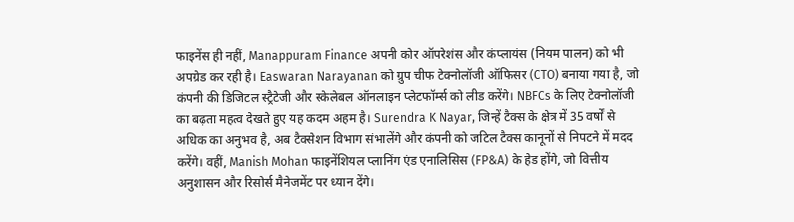फाइनेंस ही नहीं, Manappuram Finance अपनी कोर ऑपरेशंस और कंप्लायंस (नियम पालन) को भी अपग्रेड कर रही है। Easwaran Narayanan को ग्रुप चीफ टेक्नोलॉजी ऑफिसर (CTO) बनाया गया है, जो कंपनी की डिजिटल स्ट्रैटेजी और स्केलेबल ऑनलाइन प्लेटफॉर्म्स को लीड करेंगे। NBFCs के लिए टेक्नोलॉजी का बढ़ता महत्व देखते हुए यह कदम अहम है। Surendra K Nayar, जिन्हें टैक्स के क्षेत्र में 35 वर्षों से अधिक का अनुभव है, अब टैक्सेशन विभाग संभालेंगे और कंपनी को जटिल टैक्स कानूनों से निपटने में मदद करेंगे। वहीं, Manish Mohan फाइनेंशियल प्लानिंग एंड एनालिसिस (FP&A) के हेड होंगे, जो वित्तीय अनुशासन और रिसोर्स मैनेजमेंट पर ध्यान देंगे।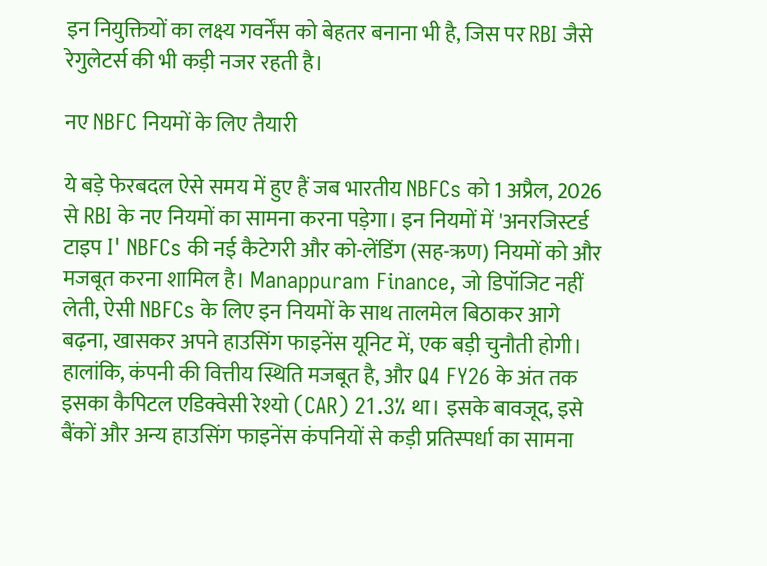इन नियुक्तियों का लक्ष्य गवर्नेंस को बेहतर बनाना भी है, जिस पर RBI जैसे रेगुलेटर्स की भी कड़ी नजर रहती है।

नए NBFC नियमों के लिए तैयारी

ये बड़े फेरबदल ऐसे समय में हुए हैं जब भारतीय NBFCs को 1 अप्रैल, 2026 से RBI के नए नियमों का सामना करना पड़ेगा। इन नियमों में 'अनरजिस्टर्ड टाइप I' NBFCs की नई कैटेगरी और को-लेंडिंग (सह-ऋण) नियमों को और मजबूत करना शामिल है। Manappuram Finance, जो डिपॉजिट नहीं लेती, ऐसी NBFCs के लिए इन नियमों के साथ तालमेल बिठाकर आगे बढ़ना, खासकर अपने हाउसिंग फाइनेंस यूनिट में, एक बड़ी चुनौती होगी। हालांकि, कंपनी की वित्तीय स्थिति मजबूत है, और Q4 FY26 के अंत तक इसका कैपिटल एडिक्वेसी रेश्यो (CAR) 21.3% था। इसके बावजूद, इसे बैंकों और अन्य हाउसिंग फाइनेंस कंपनियों से कड़ी प्रतिस्पर्धा का सामना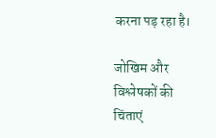करना पड़ रहा है।

जोखिम और विश्लेषकों की चिंताएं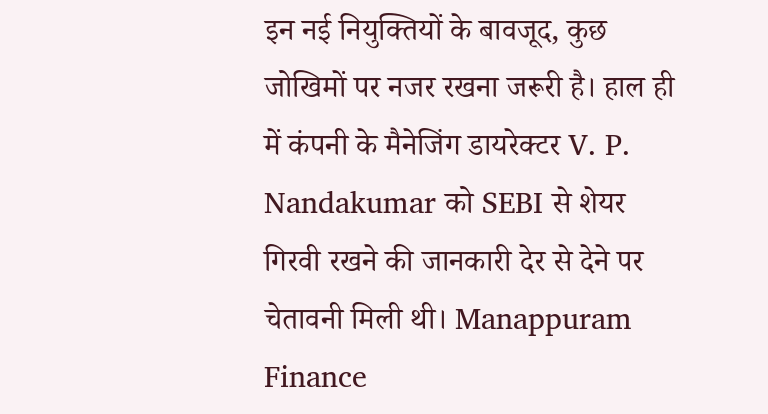इन नई नियुक्तियों के बावजूद, कुछ जोखिमों पर नजर रखना जरूरी है। हाल ही में कंपनी के मैनेजिंग डायरेक्टर V. P. Nandakumar को SEBI से शेयर गिरवी रखने की जानकारी देर से देने पर चेतावनी मिली थी। Manappuram Finance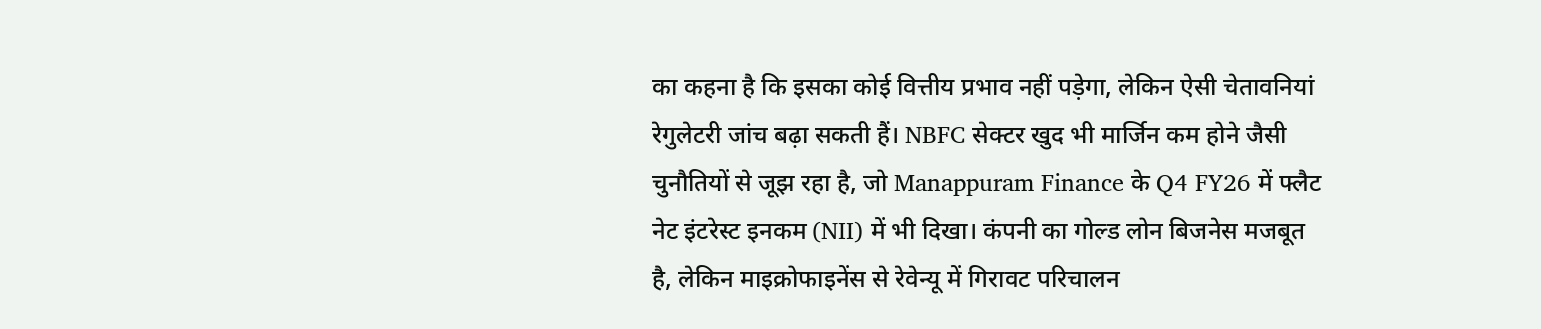का कहना है कि इसका कोई वित्तीय प्रभाव नहीं पड़ेगा, लेकिन ऐसी चेतावनियां रेगुलेटरी जांच बढ़ा सकती हैं। NBFC सेक्टर खुद भी मार्जिन कम होने जैसी चुनौतियों से जूझ रहा है, जो Manappuram Finance के Q4 FY26 में फ्लैट नेट इंटरेस्ट इनकम (NII) में भी दिखा। कंपनी का गोल्ड लोन बिजनेस मजबूत है, लेकिन माइक्रोफाइनेंस से रेवेन्यू में गिरावट परिचालन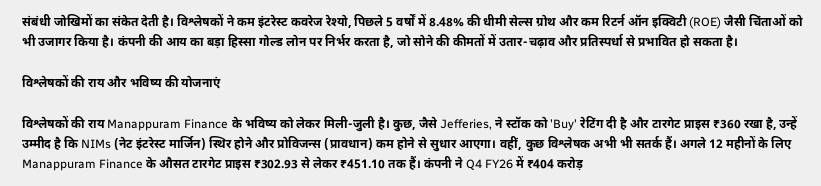संबंधी जोखिमों का संकेत देती है। विश्लेषकों ने कम इंटरेस्ट कवरेज रेश्यो, पिछले 5 वर्षों में 8.48% की धीमी सेल्स ग्रोथ और कम रिटर्न ऑन इक्विटी (ROE) जैसी चिंताओं को भी उजागर किया है। कंपनी की आय का बड़ा हिस्सा गोल्ड लोन पर निर्भर करता है, जो सोने की कीमतों में उतार-चढ़ाव और प्रतिस्पर्धा से प्रभावित हो सकता है।

विश्लेषकों की राय और भविष्य की योजनाएं

विश्लेषकों की राय Manappuram Finance के भविष्य को लेकर मिली-जुली है। कुछ, जैसे Jefferies, ने स्टॉक को 'Buy' रेटिंग दी है और टारगेट प्राइस ₹360 रखा है, उन्हें उम्मीद है कि NIMs (नेट इंटरेस्ट मार्जिन) स्थिर होने और प्रोविजन्स (प्रावधान) कम होने से सुधार आएगा। वहीं, कुछ विश्लेषक अभी भी सतर्क हैं। अगले 12 महीनों के लिए Manappuram Finance के औसत टारगेट प्राइस ₹302.93 से लेकर ₹451.10 तक हैं। कंपनी ने Q4 FY26 में ₹404 करोड़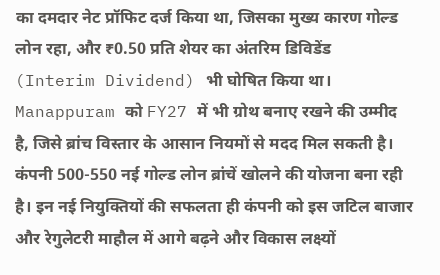का दमदार नेट प्रॉफिट दर्ज किया था, जिसका मुख्य कारण गोल्ड लोन रहा, और ₹0.50 प्रति शेयर का अंतरिम डिविडेंड (Interim Dividend) भी घोषित किया था। Manappuram को FY27 में भी ग्रोथ बनाए रखने की उम्मीद है, जिसे ब्रांच विस्तार के आसान नियमों से मदद मिल सकती है। कंपनी 500-550 नई गोल्ड लोन ब्रांचें खोलने की योजना बना रही है। इन नई नियुक्तियों की सफलता ही कंपनी को इस जटिल बाजार और रेगुलेटरी माहौल में आगे बढ़ने और विकास लक्ष्यों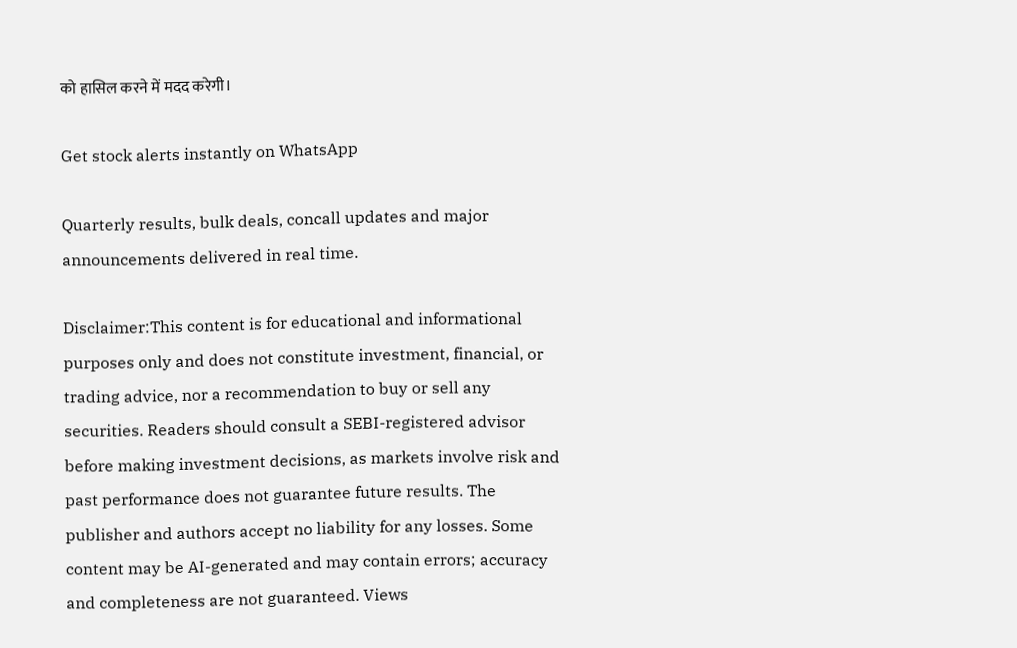को हासिल करने में मदद करेगी।

Get stock alerts instantly on WhatsApp

Quarterly results, bulk deals, concall updates and major announcements delivered in real time.

Disclaimer:This content is for educational and informational purposes only and does not constitute investment, financial, or trading advice, nor a recommendation to buy or sell any securities. Readers should consult a SEBI-registered advisor before making investment decisions, as markets involve risk and past performance does not guarantee future results. The publisher and authors accept no liability for any losses. Some content may be AI-generated and may contain errors; accuracy and completeness are not guaranteed. Views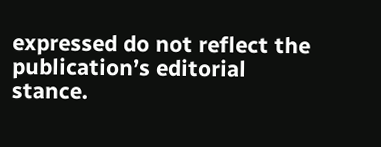expressed do not reflect the publication’s editorial stance.